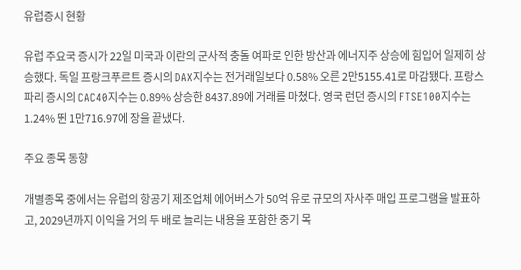유럽증시 현황

유럽 주요국 증시가 22일 미국과 이란의 군사적 충돌 여파로 인한 방산과 에너지주 상승에 힘입어 일제히 상승했다. 독일 프랑크푸르트 증시의 DAX지수는 전거래일보다 0.58% 오른 2만5155.41로 마감됐다. 프랑스 파리 증시의 CAC40지수는 0.89% 상승한 8437.89에 거래를 마쳤다. 영국 런던 증시의 FTSE100지수는 1.24% 뛴 1만716.97에 장을 끝냈다.

주요 종목 동향

개별종목 중에서는 유럽의 항공기 제조업체 에어버스가 50억 유로 규모의 자사주 매입 프로그램을 발표하고, 2029년까지 이익을 거의 두 배로 늘리는 내용을 포함한 중기 목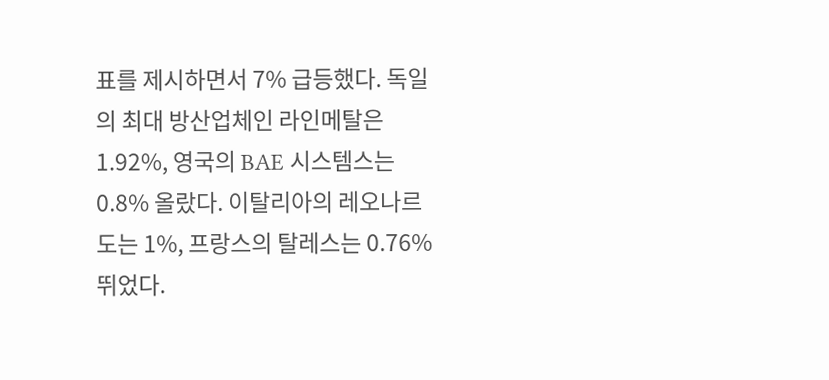표를 제시하면서 7% 급등했다. 독일의 최대 방산업체인 라인메탈은 1.92%, 영국의 BAE 시스템스는 0.8% 올랐다. 이탈리아의 레오나르도는 1%, 프랑스의 탈레스는 0.76% 뛰었다.